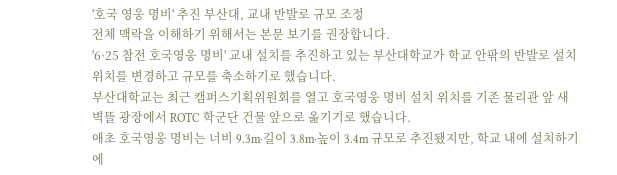'호국 영웅 명비' 추진 부산대, 교내 반발로 규모 조정
전체 맥락을 이해하기 위해서는 본문 보기를 권장합니다.
'6·25 참전 호국영웅 명비' 교내 설치를 추진하고 있는 부산대학교가 학교 안팎의 반발로 설치 위치를 변경하고 규모를 축소하기로 했습니다.
부산대학교는 최근 캠퍼스기획위원회를 열고 호국영웅 명비 설치 위치를 기존 물리관 앞 새벽뜰 광장에서 ROTC 학군단 건물 앞으로 옮기기로 했습니다.
애초 호국영웅 명비는 너비 9.3m·길이 3.8m·높이 3.4m 규모로 추진됐지만, 학교 내에 설치하기에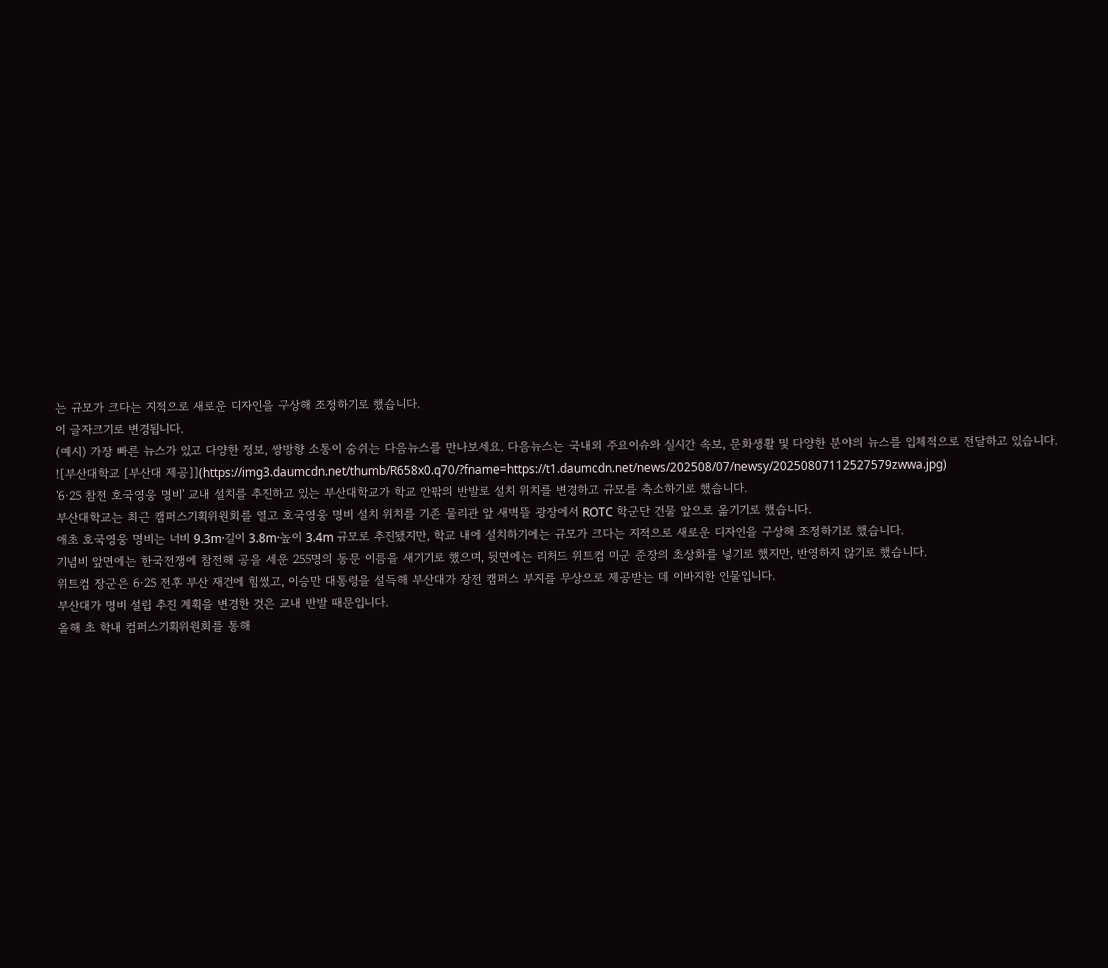는 규모가 크다는 지적으로 새로운 디자인을 구상해 조정하기로 했습니다.
이 글자크기로 변경됩니다.
(예시) 가장 빠른 뉴스가 있고 다양한 정보, 쌍방향 소통이 숨쉬는 다음뉴스를 만나보세요. 다음뉴스는 국내외 주요이슈와 실시간 속보, 문화생활 및 다양한 분야의 뉴스를 입체적으로 전달하고 있습니다.
![부산대학교 [부산대 제공]](https://img3.daumcdn.net/thumb/R658x0.q70/?fname=https://t1.daumcdn.net/news/202508/07/newsy/20250807112527579zwwa.jpg)
'6·25 참전 호국영웅 명비' 교내 설치를 추진하고 있는 부산대학교가 학교 안팎의 반발로 설치 위치를 변경하고 규모를 축소하기로 했습니다.
부산대학교는 최근 캠퍼스기획위원회를 열고 호국영웅 명비 설치 위치를 기존 물리관 앞 새벽뜰 광장에서 ROTC 학군단 건물 앞으로 옮기기로 했습니다.
애초 호국영웅 명비는 너비 9.3m·길이 3.8m·높이 3.4m 규모로 추진됐지만, 학교 내에 설치하기에는 규모가 크다는 지적으로 새로운 디자인을 구상해 조정하기로 했습니다.
기념비 앞면에는 한국전쟁에 참전해 공을 세운 255명의 동문 이름을 새기기로 했으며, 뒷면에는 리처드 위트컴 미군 준장의 초상화를 넣기로 했지만, 반영하지 않기로 했습니다.
위트컴 장군은 6·25 전후 부산 재건에 힘썼고, 이승만 대통령을 설득해 부산대가 장전 캠퍼스 부지를 무상으로 제공받는 데 이바지한 인물입니다.
부산대가 명비 설립 추진 계획을 변경한 것은 교내 반발 때문입니다.
올해 초 학내 컴퍼스기획위원회를 통해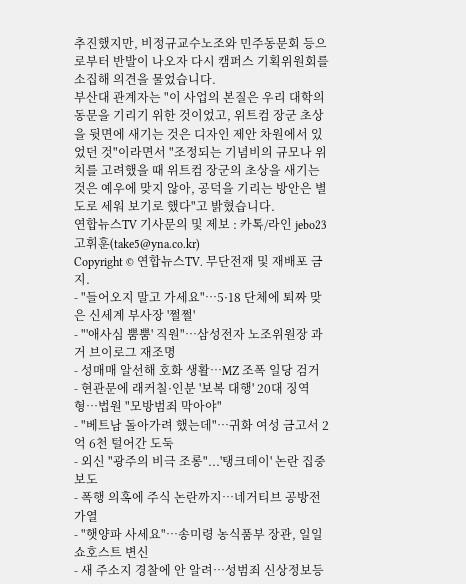추진했지만, 비정규교수노조와 민주동문회 등으로부터 반발이 나오자 다시 캠퍼스 기획위원회를 소집해 의견을 물었습니다.
부산대 관계자는 "이 사업의 본질은 우리 대학의 동문을 기리기 위한 것이었고, 위트컴 장군 초상을 뒷면에 새기는 것은 디자인 제안 차원에서 있었던 것"이라면서 "조정되는 기념비의 규모나 위치를 고려했을 때 위트컴 장군의 초상을 새기는 것은 예우에 맞지 않아, 공덕을 기리는 방안은 별도로 세워 보기로 했다"고 밝혔습니다.
연합뉴스TV 기사문의 및 제보 : 카톡/라인 jebo23
고휘훈(take5@yna.co.kr)
Copyright © 연합뉴스TV. 무단전재 및 재배포 금지.
- "들어오지 말고 가세요"…5·18 단체에 퇴짜 맞은 신세계 부사장 '쩔쩔'
- "'애사심 뿜뿜' 직원"…삼성전자 노조위원장 과거 브이로그 재조명
- 성매매 알선해 호화 생활…MZ 조폭 일당 검거
- 현관문에 래커칠·인분 '보복 대행' 20대 징역형…법원 "모방범죄 막아야"
- "베트남 돌아가려 했는데"…귀화 여성 금고서 2억 6천 털어간 도둑
- 외신 "광주의 비극 조롱"...'탱크데이' 논란 집중 보도
- 폭행 의혹에 주식 논란까지…네거티브 공방전 가열
- "햇양파 사세요"…송미령 농식품부 장관, 일일 쇼호스트 변신
- 새 주소지 경찰에 안 알려…성범죄 신상정보등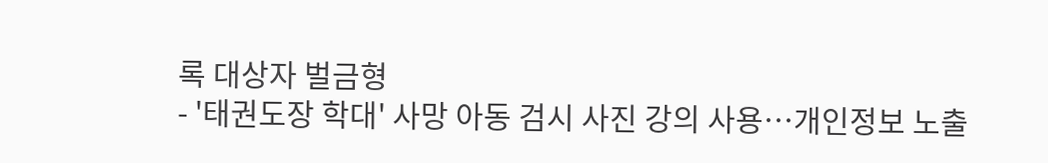록 대상자 벌금형
- '태권도장 학대' 사망 아동 검시 사진 강의 사용…개인정보 노출